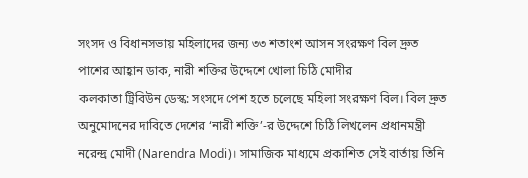সংসদ ও বিধানসভায় মহিলাদের জন্য ৩৩ শতাংশ আসন সংরক্ষণ বিল দ্রুত পাশের আহ্বান ডাক, নারী শক্তির উদ্দেশে খোলা চিঠি মোদীর
কলকাতা ট্রিবিউন ডেস্ক: সংসদে পেশ হতে চলেছে মহিলা সংরক্ষণ বিল। বিল দ্রুত অনুমোদনের দাবিতে দেশের ‘নারী শক্তি’-র উদ্দেশে চিঠি লিখলেন প্রধানমন্ত্রী নরেন্দ্র মোদী (Narendra Modi)। সামাজিক মাধ্যমে প্রকাশিত সেই বার্তায় তিনি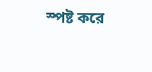স্পষ্ট করে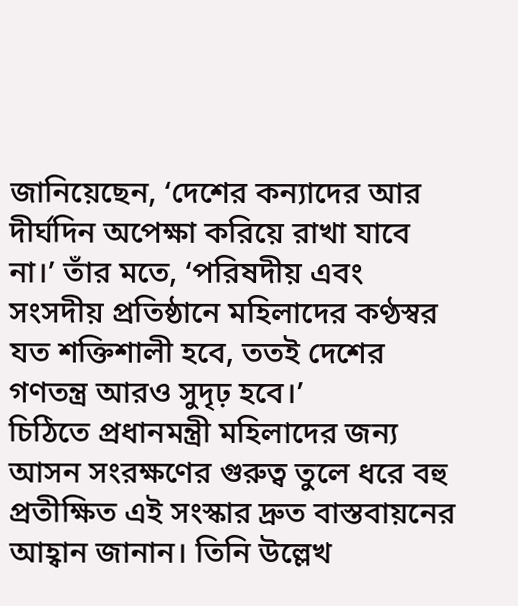জানিয়েছেন, ‘দেশের কন্যাদের আর দীর্ঘদিন অপেক্ষা করিয়ে রাখা যাবে না।’ তাঁর মতে, ‘পরিষদীয় এবং সংসদীয় প্রতিষ্ঠানে মহিলাদের কণ্ঠস্বর যত শক্তিশালী হবে, ততই দেশের গণতন্ত্র আরও সুদৃঢ় হবে।’
চিঠিতে প্রধানমন্ত্রী মহিলাদের জন্য আসন সংরক্ষণের গুরুত্ব তুলে ধরে বহু প্রতীক্ষিত এই সংস্কার দ্রুত বাস্তবায়নের আহ্বান জানান। তিনি উল্লেখ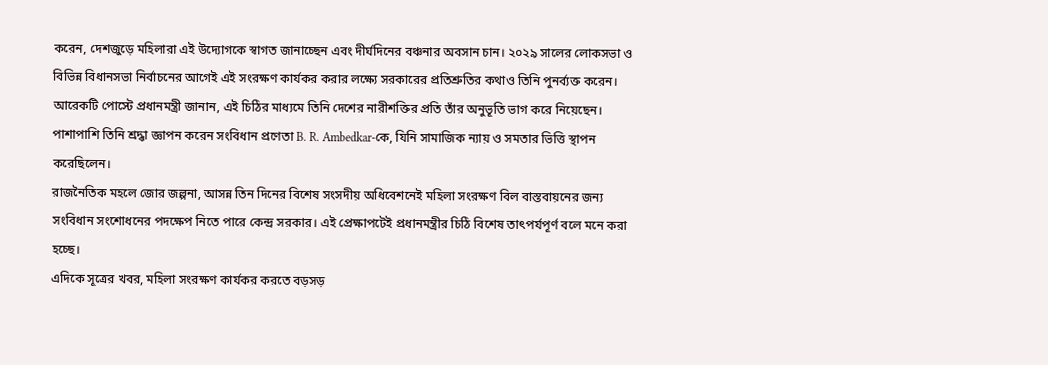করেন, দেশজুড়ে মহিলারা এই উদ্যোগকে স্বাগত জানাচ্ছেন এবং দীর্ঘদিনের বঞ্চনার অবসান চান। ২০২৯ সালের লোকসভা ও বিভিন্ন বিধানসভা নির্বাচনের আগেই এই সংরক্ষণ কার্যকর করার লক্ষ্যে সরকারের প্রতিশ্রুতির কথাও তিনি পুনর্ব্যক্ত করেন।
আরেকটি পোস্টে প্রধানমন্ত্রী জানান, এই চিঠির মাধ্যমে তিনি দেশের নারীশক্তির প্রতি তাঁর অনুভূতি ভাগ করে নিয়েছেন। পাশাপাশি তিনি শ্রদ্ধা জ্ঞাপন করেন সংবিধান প্রণেতা B. R. Ambedkar-কে, যিনি সামাজিক ন্যায় ও সমতার ভিত্তি স্থাপন করেছিলেন।
রাজনৈতিক মহলে জোর জল্পনা, আসন্ন তিন দিনের বিশেষ সংসদীয় অধিবেশনেই মহিলা সংরক্ষণ বিল বাস্তবায়নের জন্য সংবিধান সংশোধনের পদক্ষেপ নিতে পারে কেন্দ্র সরকার। এই প্রেক্ষাপটেই প্রধানমন্ত্রীর চিঠি বিশেষ তাৎপর্যপূর্ণ বলে মনে করা হচ্ছে।
এদিকে সূত্রের খবর, মহিলা সংরক্ষণ কার্যকর করতে বড়সড়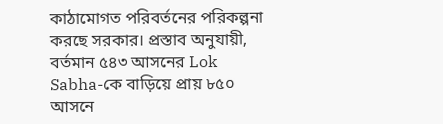কাঠামোগত পরিবর্তনের পরিকল্পনা করছে সরকার। প্রস্তাব অনুযায়ী, বর্তমান ৫৪৩ আসনের Lok Sabha-কে বাড়িয়ে প্রায় ৮৫০ আসনে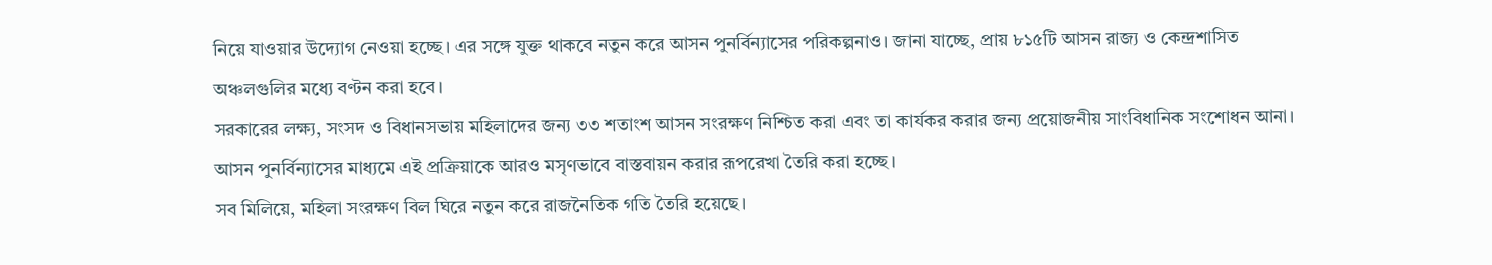নিয়ে যাওয়ার উদ্যোগ নেওয়া হচ্ছে। এর সঙ্গে যুক্ত থাকবে নতুন করে আসন পুনর্বিন্যাসের পরিকল্পনাও। জানা যাচ্ছে, প্রায় ৮১৫টি আসন রাজ্য ও কেন্দ্রশাসিত অঞ্চলগুলির মধ্যে বণ্টন করা হবে।
সরকারের লক্ষ্য, সংসদ ও বিধানসভায় মহিলাদের জন্য ৩৩ শতাংশ আসন সংরক্ষণ নিশ্চিত করা এবং তা কার্যকর করার জন্য প্রয়োজনীয় সাংবিধানিক সংশোধন আনা। আসন পুনর্বিন্যাসের মাধ্যমে এই প্রক্রিয়াকে আরও মসৃণভাবে বাস্তবায়ন করার রূপরেখা তৈরি করা হচ্ছে।
সব মিলিয়ে, মহিলা সংরক্ষণ বিল ঘিরে নতুন করে রাজনৈতিক গতি তৈরি হয়েছে।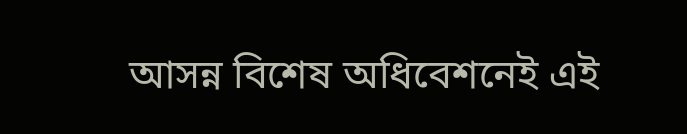আসন্ন বিশেষ অধিবেশনেই এই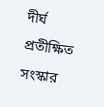দীর্ঘ প্রতীক্ষিত সংস্কার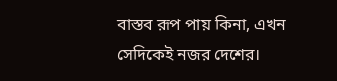বাস্তব রূপ পায় কিনা, এখন সেদিকেই নজর দেশের।